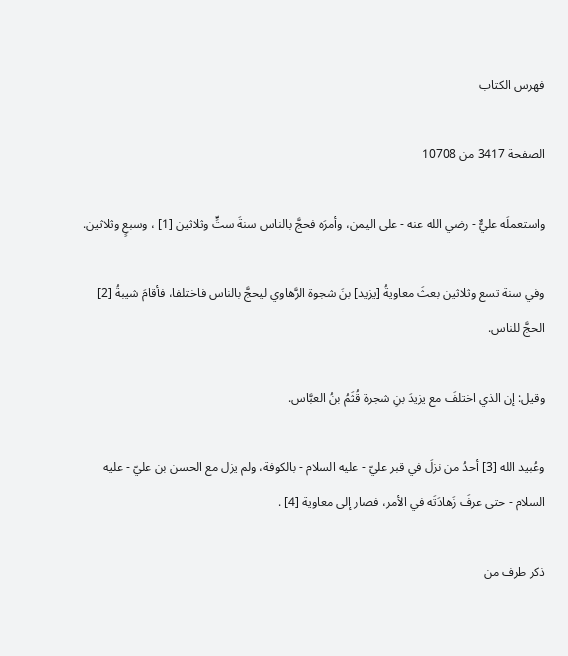فهرس الكتاب

الصفحة 3417 من 10708

واستعملَه عليٌّ - رضي الله عنه - على اليمن، وأمرَه فحجَّ بالناس سنةَ ستٍّ وثلاثين [1] ، وسبعٍ وثلاثين.

وفي سنة تسع وثلاثين بعثَ معاويةُ [يزيد] بنَ شجوة الرَّهاوي ليحجَّ بالناس فاختلفا، فأقامَ شيبةُ [2] الحجَّ للناس.

وقيل: إن الذي اختلفَ مع يزيدَ بنِ شجرة قُثَمُ بنُ العبَّاس.

وعُبيد الله [3] أحدُ من نزلَ في قبر عليّ - عليه السلام - بالكوفة، ولم يزل مع الحسن بن عليّ - عليه السلام - حتى عرفَ زَهادَتَه في الأمر، فصار إلى معاوية [4] .

ذكر طرف من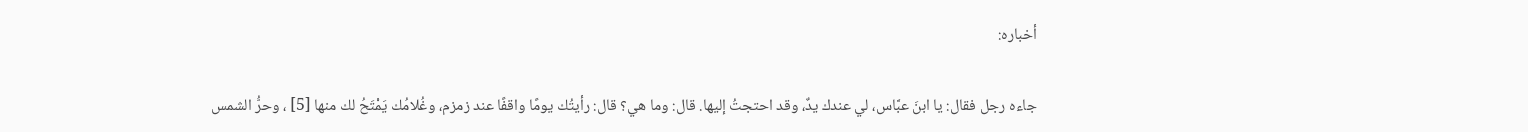أخباره:

جاءه رجل فقال: يا ابنَ عبَّاس، لي عندك يدٌ، وقد احتجتُ إليها. قال: وما هي؟ قال: رأيتُك يومًا واقفًا عند زمزم، وغُلامُك يَمْتَحُ لك منها [5] ، وحرُّ الشمس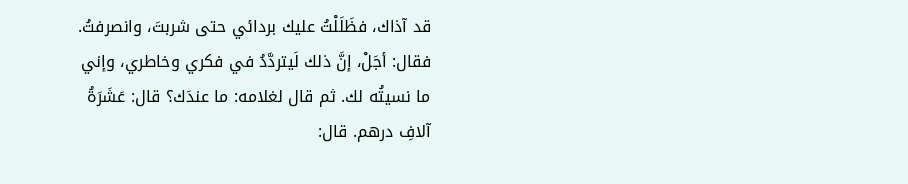قد آذاك، فظَلَلْتُ عليك بردائي حتى شربتَ، وانصرفتُ. فقال: أجَلْ، إنَّ ذلك لَيتردَّدُ في فكري وخاطري، وإني ما نسيتُه لك. ثم قال لغلامه: ما عندَك؟ قال: عَشَرَةُ آلافِ درهم. قال: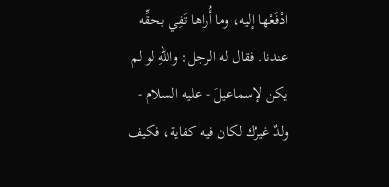ادْفَعْها إليه، وما أُراها تَفِي بحقِّه عندنا. فقال له الرجل: واللهِ لو لم يكن لإسماعيلَ - عليه السلام - ولدٌ غيرُك لكان فيه كفاية، فكيف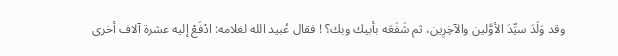وقد وَلَدَ سيِّدَ الأوَّلين والآخِرِين، ثم شَفَعَه بأبيك وبك؟ ! فقال عُبيد الله لغلامه: ادْفَعْ إليه عشرة آلاف أخرى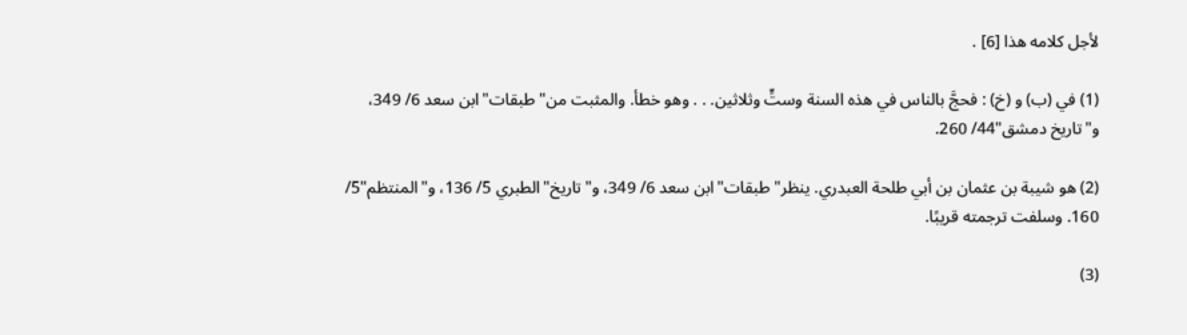لأجل كلامه هذا [6] .

(1) في (ب) و (خ) : فحجَّ بالناس في هذه السنة وستٍّ وثلاثين. . . وهو خطأ. والمثبت من"طبقات"ابن سعد 6/ 349، و"تاريخ دمشق"44/ 260.

(2) هو شيبة بن عثمان بن أبي طلحة العبدري. ينظر"طبقات"ابن سعد 6/ 349، و"تاريخ"الطبري 5/ 136، و"المنتظم"5/ 160. وسلفت ترجمته قريبًا.

(3)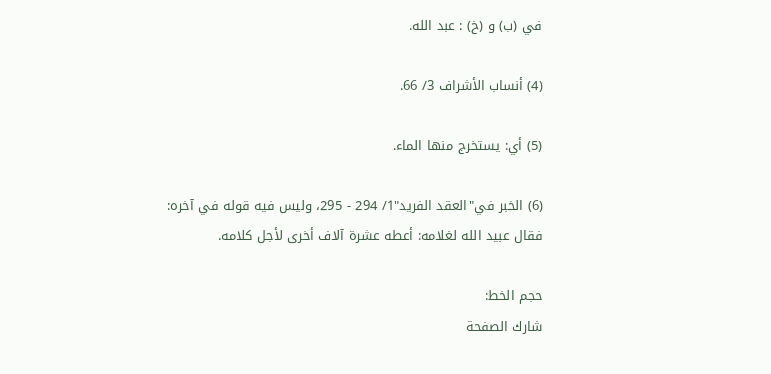في (ب) و (خ) : عبد الله.

(4) أنساب الأشراف 3/ 66.

(5) أي: يستخرج منها الماء.

(6) الخبر في"العقد الفريد"1/ 294 - 295، وليس فيه قوله في آخره: فقال عبيد الله لغلامه: أعطه عشرة آلاف أخرى لأجل كلامه.

حجم الخط:
شارك الصفحة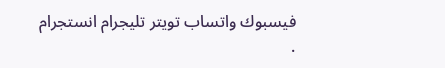فيسبوك واتساب تويتر تليجرام انستجرام
.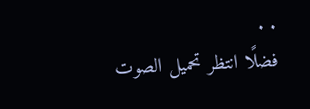. .
فضلًا انتظر تحميل الصوت